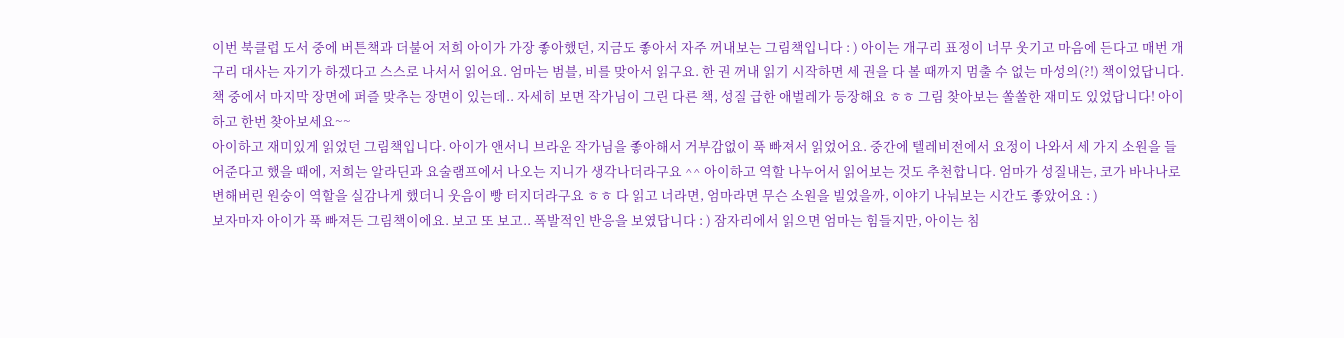이번 북클럽 도서 중에 버튼책과 더불어 저희 아이가 가장 좋아했던, 지금도 좋아서 자주 꺼내보는 그림책입니다 : ) 아이는 개구리 표정이 너무 웃기고 마음에 든다고 매번 개구리 대사는 자기가 하겠다고 스스로 나서서 읽어요. 엄마는 범블, 비를 맞아서 읽구요. 한 권 꺼내 읽기 시작하면 세 권을 다 볼 때까지 멈출 수 없는 마성의(?!) 책이었답니다. 책 중에서 마지막 장면에 퍼즐 맞추는 장면이 있는데.. 자세히 보면 작가님이 그린 다른 책, 성질 급한 애벌레가 등장해요 ㅎㅎ 그림 찾아보는 쏠쏠한 재미도 있었답니다! 아이하고 한번 찾아보세요~~
아이하고 재미있게 읽었던 그림책입니다. 아이가 앤서니 브라운 작가님을 좋아해서 거부감없이 푹 빠져서 읽었어요. 중간에 텔레비전에서 요정이 나와서 세 가지 소원을 들어준다고 했을 때에, 저희는 알라딘과 요술램프에서 나오는 지니가 생각나더라구요 ^^ 아이하고 역할 나누어서 읽어보는 것도 추천합니다. 엄마가 성질내는, 코가 바나나로 변해버린 원숭이 역할을 실감나게 했더니 웃음이 빵 터지더라구요 ㅎㅎ 다 읽고 너라면, 엄마라면 무슨 소원을 빌었을까, 이야기 나눠보는 시간도 좋았어요 : )
보자마자 아이가 푹 빠져든 그림책이에요. 보고 또 보고.. 폭발적인 반응을 보였답니다 : ) 잠자리에서 읽으면 엄마는 힘들지만, 아이는 침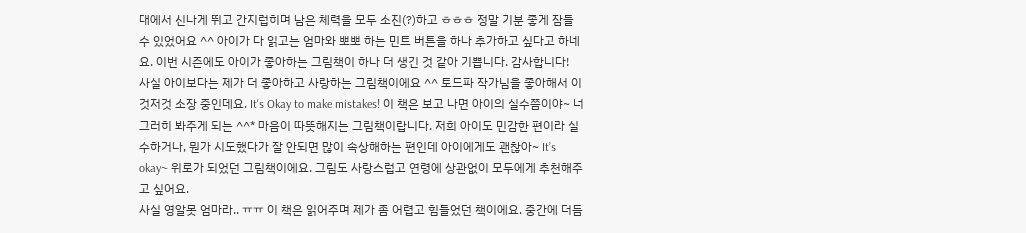대에서 신나게 뛰고 간지럽히며 남은 체력을 모두 소진(?)하고 ㅎㅎㅎ 정말 기분 좋게 잠들 수 있었어요 ^^ 아이가 다 읽고는 엄마와 뽀뽀 하는 민트 버튼을 하나 추가하고 싶다고 하네요. 이번 시즌에도 아이가 좋아하는 그림책이 하나 더 생긴 것 같아 기쁩니다. 감사합니다!
사실 아이보다는 제가 더 좋아하고 사랑하는 그림책이에요 ^^ 토드파 작가님을 좋아해서 이것저것 소장 중인데요. It's Okay to make mistakes! 이 책은 보고 나면 아이의 실수쯤이야~ 너그러히 봐주게 되는 ^^* 마음이 따뜻해지는 그림책이랍니다. 저희 아이도 민감한 편이라 실수하거나, 뭔가 시도했다가 잘 안되면 많이 속상해하는 편인데 아이에게도 괜찮아~ It’s okay~ 위로가 되었던 그림책이에요. 그림도 사랑스럽고 연령에 상관없이 모두에게 추천해주고 싶어요.
사실 영알못 엄마라.. ㅠㅠ 이 책은 읽어주며 제가 좀 어렵고 힘들었던 책이에요. 중간에 더듬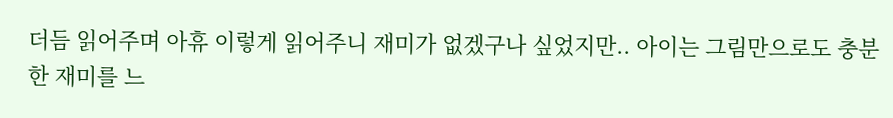더듬 읽어주며 아휴 이렇게 읽어주니 재미가 없겠구나 싶었지만.. 아이는 그림만으로도 충분한 재미를 느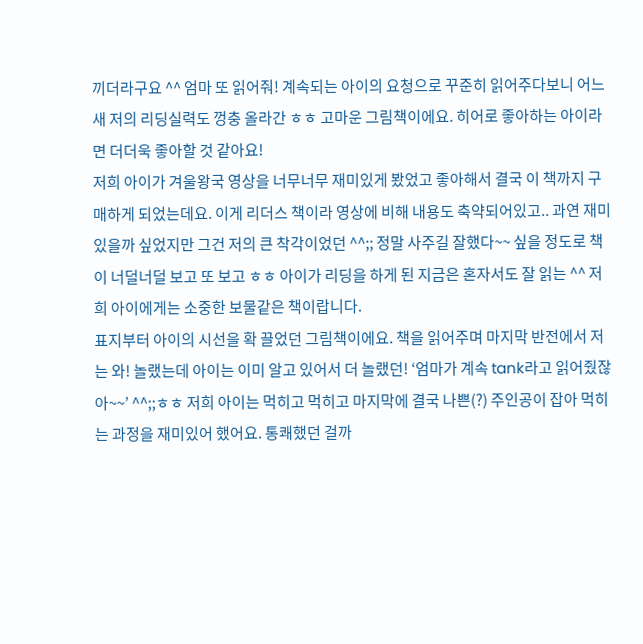끼더라구요 ^^ 엄마 또 읽어줘! 계속되는 아이의 요청으로 꾸준히 읽어주다보니 어느새 저의 리딩실력도 껑충 올라간 ㅎㅎ 고마운 그림책이에요. 히어로 좋아하는 아이라면 더더욱 좋아할 것 같아요!
저희 아이가 겨울왕국 영상을 너무너무 재미있게 봤었고 좋아해서 결국 이 책까지 구매하게 되었는데요. 이게 리더스 책이라 영상에 비해 내용도 축약되어있고.. 과연 재미있을까 싶었지만 그건 저의 큰 착각이었던 ^^;; 정말 사주길 잘했다~~ 싶을 정도로 책이 너덜너덜 보고 또 보고 ㅎㅎ 아이가 리딩을 하게 된 지금은 혼자서도 잘 읽는 ^^ 저희 아이에게는 소중한 보물같은 책이랍니다.
표지부터 아이의 시선을 확 끌었던 그림책이에요. 책을 읽어주며 마지막 반전에서 저는 와! 놀랬는데 아이는 이미 알고 있어서 더 놀랬던! ‘엄마가 계속 tank라고 읽어줬잖아~~’ ^^;;ㅎㅎ 저희 아이는 먹히고 먹히고 마지막에 결국 나쁜(?) 주인공이 잡아 먹히는 과정을 재미있어 했어요. 통쾌했던 걸까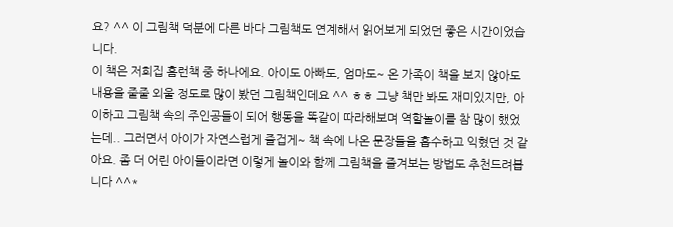요? ^^ 이 그림책 덕분에 다른 바다 그림책도 연계해서 읽어보게 되었던 좋은 시간이었습니다.
이 책은 저희집 홈런책 중 하나에요. 아이도 아빠도, 엄마도~ 온 가족이 책을 보지 않아도 내용을 줄줄 외울 정도로 많이 봤던 그림책인데요 ^^ ㅎㅎ 그냥 책만 봐도 재미있지만, 아이하고 그림책 속의 주인공들이 되어 행동을 똑같이 따라해보며 역할놀이를 참 많이 했었는데.. 그러면서 아이가 자연스럽게 즐겁게~ 책 속에 나온 문장들을 흡수하고 익혔던 것 같아요. 좀 더 어린 아이들이라면 이렇게 놀이와 함께 그림책을 즐겨보는 방법도 추천드려봅니다 ^^*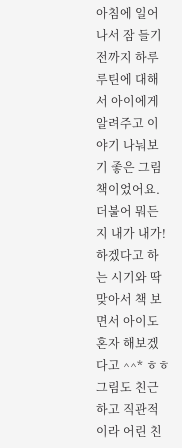아침에 일어나서 잠 들기 전까지 하루 루틴에 대해서 아이에게 알려주고 이야기 나눠보기 좋은 그림책이었어요. 더불어 뭐든지 내가 내가! 하겠다고 하는 시기와 딱 맞아서 책 보면서 아이도 혼자 해보겠다고 ^^* ㅎㅎ 그림도 친근하고 직관적이라 어린 친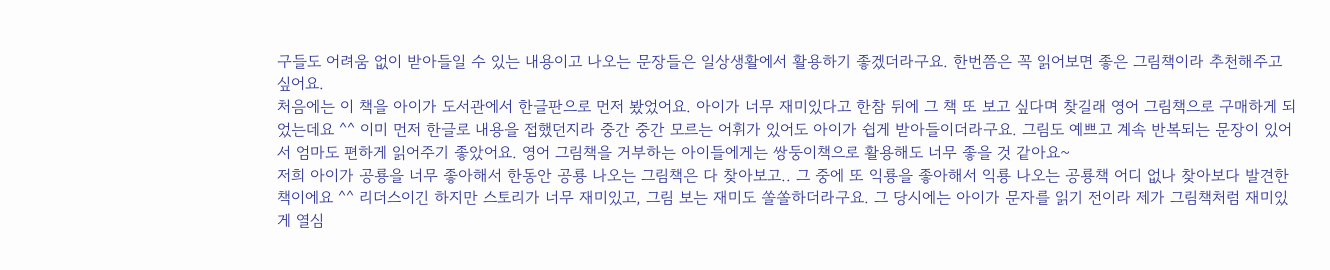구들도 어려움 없이 받아들일 수 있는 내용이고 나오는 문장들은 일상생활에서 활용하기 좋겠더라구요. 한번쯤은 꼭 읽어보면 좋은 그림책이라 추천해주고 싶어요.
처음에는 이 책을 아이가 도서관에서 한글판으로 먼저 봤었어요. 아이가 너무 재미있다고 한참 뒤에 그 책 또 보고 싶다며 찾길래 영어 그림책으로 구매하게 되었는데요 ^^ 이미 먼저 한글로 내용을 접했던지라 중간 중간 모르는 어휘가 있어도 아이가 쉽게 받아들이더라구요. 그림도 예쁘고 계속 반복되는 문장이 있어서 엄마도 편하게 읽어주기 좋았어요. 영어 그림책을 거부하는 아이들에게는 쌍둥이책으로 활용해도 너무 좋을 것 같아요~
저희 아이가 공룡을 너무 좋아해서 한동안 공룡 나오는 그림책은 다 찾아보고.. 그 중에 또 익룡을 좋아해서 익룡 나오는 공룡책 어디 없나 찾아보다 발견한 책이에요 ^^ 리더스이긴 하지만 스토리가 너무 재미있고, 그림 보는 재미도 쏠쏠하더라구요. 그 당시에는 아이가 문자를 읽기 전이라 제가 그림책처럼 재미있게 열심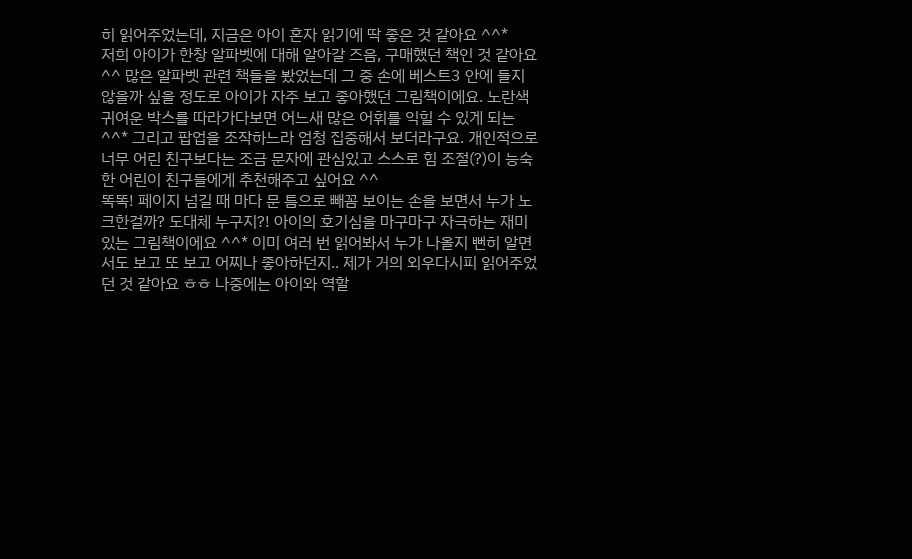히 읽어주었는데, 지금은 아이 혼자 읽기에 딱 좋은 것 같아요 ^^*
저희 아이가 한창 알파벳에 대해 알아갈 즈음, 구매했던 책인 것 같아요 ^^ 많은 알파벳 관련 책들을 봤었는데 그 중 손에 베스트3 안에 들지 않을까 싶을 정도로 아이가 자주 보고 좋아했던 그림책이에요. 노란색 귀여운 박스를 따라가다보면 어느새 많은 어휘를 익힐 수 있게 되는 ^^* 그리고 팝업을 조작하느라 엄청 집중해서 보더라구요. 개인적으로 너무 어린 친구보다는 조금 문자에 관심있고 스스로 힘 조절(?)이 능숙한 어린이 친구들에게 추천해주고 싶어요 ^^
똑똑! 페이지 넘길 때 마다 문 틈으로 빼꼼 보이는 손을 보면서 누가 노크한걸까? 도대체 누구지?! 아이의 호기심을 마구마구 자극하는 재미있는 그림책이에요 ^^* 이미 여러 번 읽어봐서 누가 나올지 뻔히 알면서도 보고 또 보고 어찌나 좋아하던지.. 제가 거의 외우다시피 읽어주었던 것 같아요 ㅎㅎ 나중에는 아이와 역할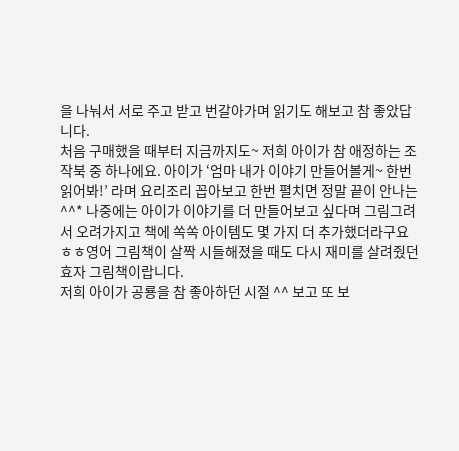을 나눠서 서로 주고 받고 번갈아가며 읽기도 해보고 참 좋았답니다.
처음 구매했을 때부터 지금까지도~ 저희 아이가 참 애정하는 조작북 중 하나에요. 아이가 ‘엄마 내가 이야기 만들어볼게~ 한번 읽어봐!’ 라며 요리조리 꼽아보고 한번 펼치면 정말 끝이 안나는 ^^* 나중에는 아이가 이야기를 더 만들어보고 싶다며 그림그려서 오려가지고 책에 쏙쏙 아이템도 몇 가지 더 추가했더라구요 ㅎㅎ영어 그림책이 살짝 시들해졌을 때도 다시 재미를 살려줬던 효자 그림책이랍니다.
저희 아이가 공룡을 참 좋아하던 시절 ^^ 보고 또 보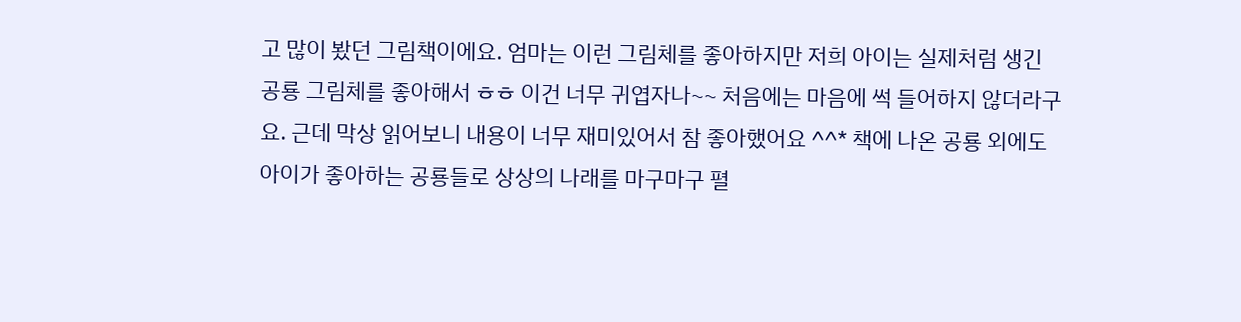고 많이 봤던 그림책이에요. 엄마는 이런 그림체를 좋아하지만 저희 아이는 실제처럼 생긴 공룡 그림체를 좋아해서 ㅎㅎ 이건 너무 귀엽자나~~ 처음에는 마음에 썩 들어하지 않더라구요. 근데 막상 읽어보니 내용이 너무 재미있어서 참 좋아했어요 ^^* 책에 나온 공룡 외에도 아이가 좋아하는 공룡들로 상상의 나래를 마구마구 펼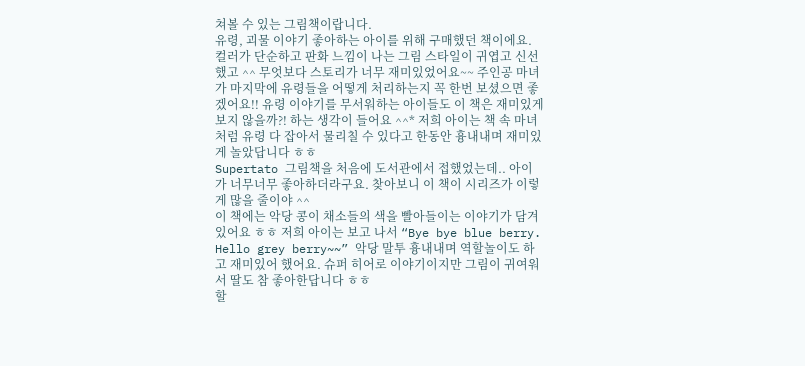쳐볼 수 있는 그림책이랍니다.
유령, 괴물 이야기 좋아하는 아이를 위해 구매했던 책이에요. 컬러가 단순하고 판화 느낌이 나는 그림 스타일이 귀엽고 신선했고 ^^ 무엇보다 스토리가 너무 재미있었어요~~ 주인공 마녀가 마지막에 유령들을 어떻게 처리하는지 꼭 한번 보셨으면 좋겠어요!! 유령 이야기를 무서워하는 아이들도 이 책은 재미있게 보지 않을까?! 하는 생각이 들어요 ^^* 저희 아이는 책 속 마녀처럼 유령 다 잡아서 물리칠 수 있다고 한동안 흉내내며 재미있게 놀았답니다 ㅎㅎ
Supertato 그림책을 처음에 도서관에서 접했었는데.. 아이가 너무너무 좋아하더라구요. 찾아보니 이 책이 시리즈가 이렇게 많을 줄이야 ^^
이 책에는 악당 콩이 채소들의 색을 빨아들이는 이야기가 담겨있어요 ㅎㅎ 저희 아이는 보고 나서 “Bye bye blue berry. Hello grey berry~~” 악당 말투 흉내내며 역할놀이도 하고 재미있어 했어요. 슈퍼 히어로 이야기이지만 그림이 귀여워서 딸도 참 좋아한답니다 ㅎㅎ
할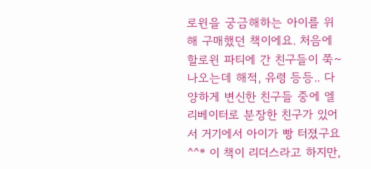로윈을 궁금해하는 아이를 위해 구매했던 책이에요. 처음에 할로윈 파티에 간 친구들이 쭉~ 나오는데 해적, 유령 등등.. 다양하게 변신한 친구들 중에 엘리베이터로 분장한 친구가 있어서 거기에서 아이가 빵 터졌구요 ^^* 이 책이 리더스라고 하지만,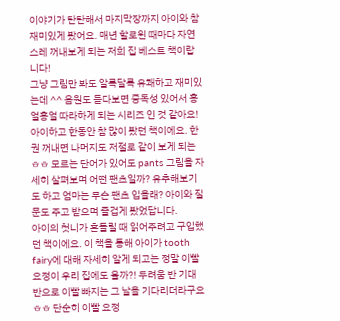이야기가 탄탄해서 마지막장까지 아이와 참 재미있게 봤어요. 매년 할로윈 때마다 자연스레 꺼내보게 되는 저희 집 베스트 책이랍니다!
그냥 그림만 봐도 알록달록 유쾌하고 재미있는데 ^^ 음원도 듣다보면 중독성 있어서 흥얼흥얼 따라하게 되는 시리즈 인 것 같아요! 아이하고 한동안 참 많이 봤던 책이에요. 한권 꺼내면 나머지도 저절로 같이 보게 되는 ㅎㅎ 모르는 단어가 있어도 pants 그림을 자세히 살펴보며 어떤 팬츠일까? 유추해보기도 하고 엄마는 무슨 팬츠 입을래? 아이와 질문도 주고 받으며 즐겁게 봤었답니다.
아이의 첫니가 흔들릴 때 읽어주려고 구입했던 책이에요. 이 책을 통해 아이가 tooth fairy에 대해 자세히 알게 되고는 정말 이빨 요정이 우리 집에도 올까?! 두려움 반 기대 반으로 이빨 빠지는 그 날을 기다리더라구요 ㅎㅎ 단순히 이빨 요정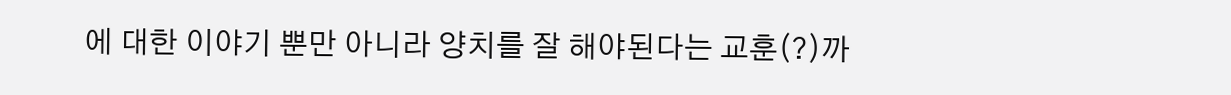에 대한 이야기 뿐만 아니라 양치를 잘 해야된다는 교훈(?)까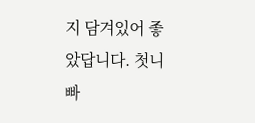지 담겨있어 좋았답니다. 첫니 빠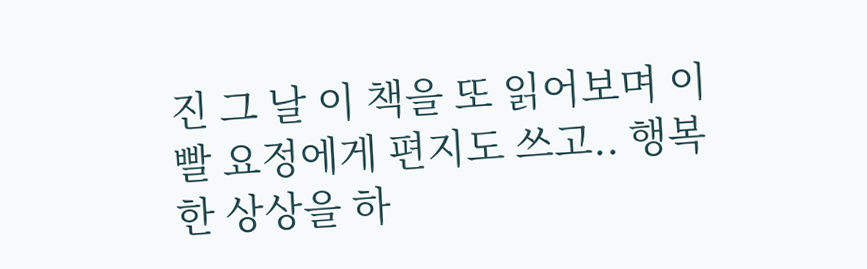진 그 날 이 책을 또 읽어보며 이빨 요정에게 편지도 쓰고.. 행복한 상상을 하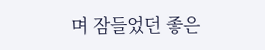며 잠들었던 좋은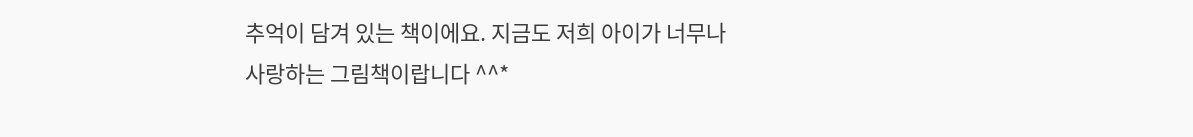추억이 담겨 있는 책이에요. 지금도 저희 아이가 너무나 사랑하는 그림책이랍니다 ^^*